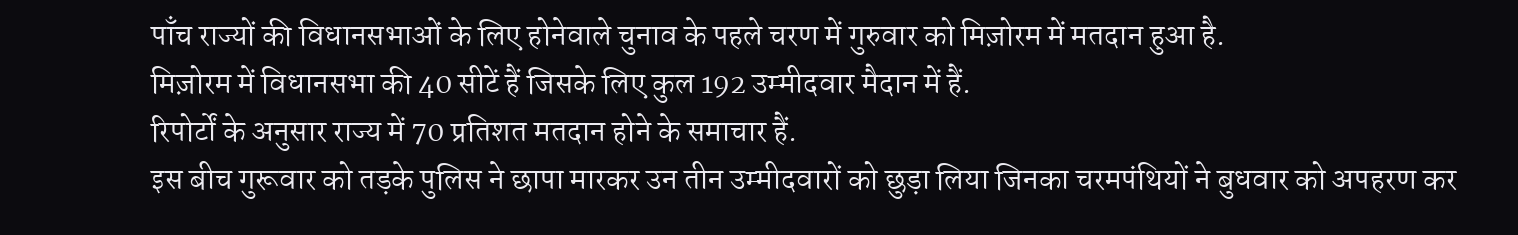पाँच राज्यों की विधानसभाओं के लिए होनेवाले चुनाव के पहले चरण में गुरुवार को मिज़ोरम में मतदान हुआ है.
मिज़ोरम में विधानसभा की 40 सीटें हैं जिसके लिए कुल 192 उम्मीदवार मैदान में हैं.
रिपोर्टों के अनुसार राज्य में 70 प्रतिशत मतदान होने के समाचार हैं.
इस बीच गुरूवार को तड़के पुलिस ने छापा मारकर उन तीन उम्मीदवारों को छुड़ा लिया जिनका चरमपंथियों ने बुधवार को अपहरण कर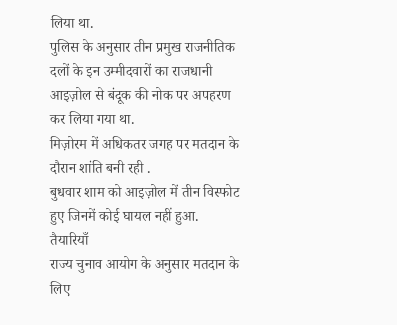लिया था.
पुलिस के अनुसार तीन प्रमुख राजनीतिक दलों के इन उम्मीदवारों का राजधानी आइज़ोल से बंदूक की नोक पर अपहरण कर लिया गया था.
मिज़ोरम में अधिकतर जगह पर मतदान के दौरान शांति बनी रही .
बुधवार शाम को आइज़ोल में तीन विस्फोट हुए जिनमें कोई घायल नहीं हुआ.
तैयारियाँ
राज्य चुनाव आयोग के अनुसार मतदान के लिए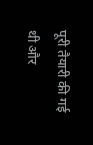पूरी तैयारी की गई थी और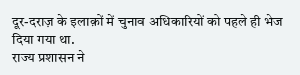दूर-दराज़ के इलाक़ों में चुनाव अधिकारियों को पहले ही भेज दिया गया था.
राज्य प्रशासन ने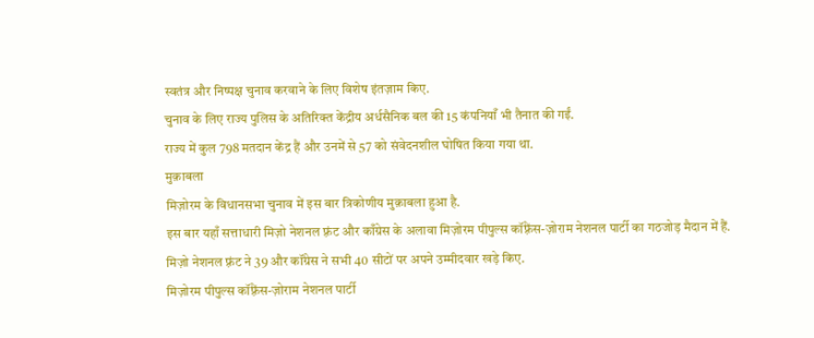स्वतंत्र और निष्पक्ष चुनाव करवाने के लिए विशेष इंतज़ाम किए.
चुनाव के लिए राज्य पुलिस के अतिरिक्त केंद्रीय अर्धसैनिक बल की 15 कंपनियाँ भी तैनात की गईं.
राज्य में कुल 798 मतदान केंद्र हैं और उनमें से 57 को संवेदनशील घोषित किया गया था.
मुक़ाबला
मिज़ोरम के विधानसभा चुनाव में इस बार त्रिकोणीय मुक़ाबला हुआ है.
इस बार यहाँ सत्ताधारी मिज़ो नेशनल फ़्रंट और काँग्रेस के अलावा मिज़ोरम पीपुल्स कॉंफ़्रेंस-ज़ोराम नेशनल पार्टी का गठजोड़ मैदान में हैं.
मिज़ो नेशनल फ़्रंट ने 39 और कॉंग्रेस ने सभी 40 सीटों पर अपने उम्मीदवार खड़े किए.
मिज़ोरम पीपुल्स कॉंफ़्रेंस-ज़ोराम नेशनल पार्टी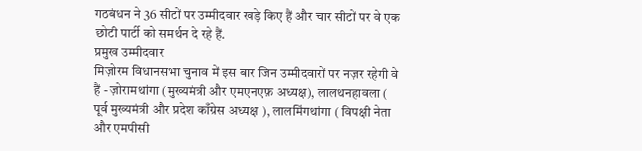गठबंधन ने 36 सीटों पर उम्मीदवार खड़े किए हैं और चार सीटों पर वे एक छोटी पार्टी को समर्थन दे रहे हैं.
प्रमुख उम्मीदवार
मिज़ोरम विधानसभा चुनाव में इस बार जिन उम्मीदवारों पर नज़र रहेगी वे हैं - ज़ोरामथांगा (मुख्यमंत्री और एमएनएफ़ अध्यक्ष), लालथनहावला ( पूर्व मुख्यमंत्री और प्रदेश काँग्रेस अध्यक्ष ), लालमिंगथांगा ( विपक्षी नेता और एमपीसी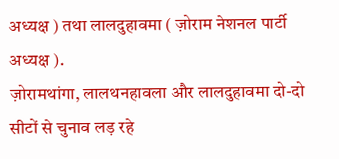अध्यक्ष ) तथा लालदुहावमा ( ज़ोराम नेशनल पार्टी अध्यक्ष ).
ज़ोरामथांगा, लालथनहावला और लालदुहावमा दो-दो सीटों से चुनाव लड़ रहे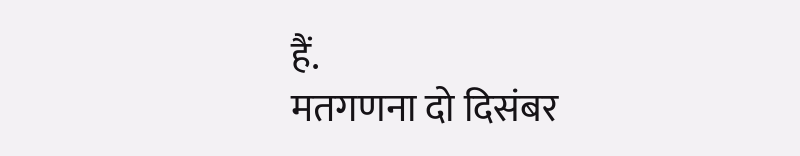हैं.
मतगणना दो दिसंबर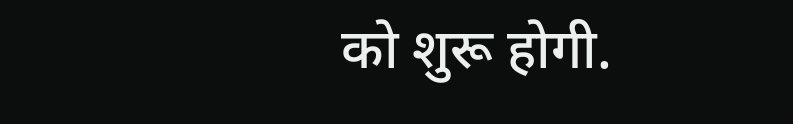को शुरू होगी.